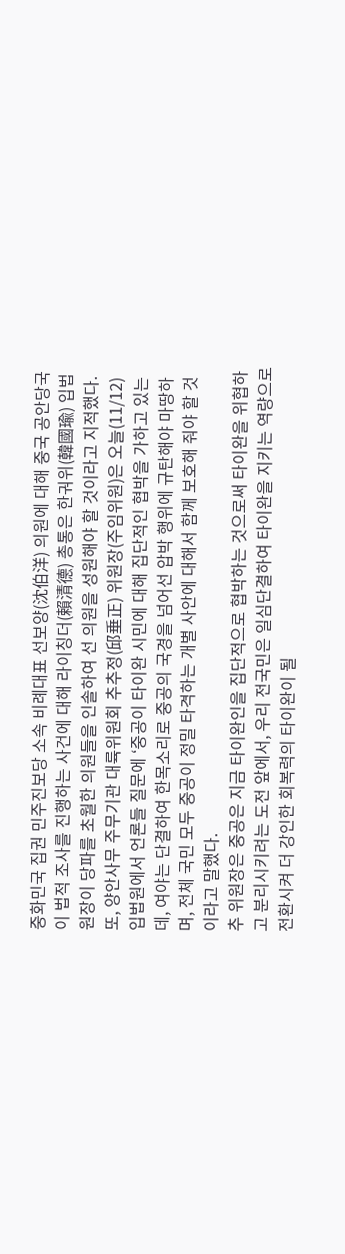중화민국 집권 민주진보당 소속 비례대표 선보양(沈伯洋) 의원에 대해 중국 공안당국이 법적 조사를 진행하는 사건에 대해 라이칭더(賴清德) 총통은 한궈위(韓國瑜) 입법원장이 당파를 초월한 의원들을 인솔하여 선 의원을 성원해야 할 것이라고 지적했다.
또, 양안사무 주무기관 대륙위원회 추추정(邱垂正) 위원장(주임위원)은 오늘(11/12) 입법원에서 언론들 질문에 ‘중공이 타이완 시민에 대해 집단적인 협박을 가하고 있는데, 여야는 단결하여 한목소리로 중공의 국경을 넘어선 압박 행위에 규탄해야 마땅하며, 전체 국민 모두 중공이 정밀 타격하는 개별 사안에 대해서 함께 보호해 줘야 할 것이라고 말했다.
추 위원장은 중공은 지금 타이완인을 집단적으로 협박하는 것으로써 타이완을 위협하고 분리시키려는 도전 앞에서, 우리 전국민은 일심단결하여 타이완을 지키는 역량으로 전환시켜 더 강인한 회복력의 타이완이 될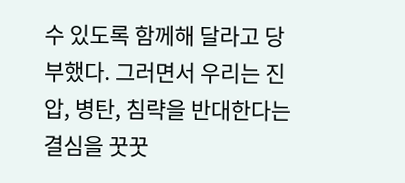수 있도록 함께해 달라고 당부했다. 그러면서 우리는 진압, 병탄, 침략을 반대한다는 결심을 꿋꿋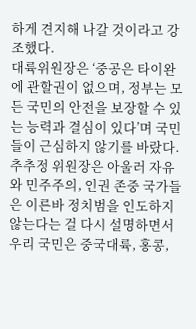하게 견지해 나갈 것이라고 강조했다.
대륙위원장은 ‘중공은 타이완에 관할권이 없으며, 정부는 모든 국민의 안전을 보장할 수 있는 능력과 결심이 있다’며 국민들이 근심하지 않기를 바랐다.
추추정 위원장은 아울러 자유와 민주주의, 인권 존중 국가들은 이른바 정치범을 인도하지 않는다는 걸 다시 설명하면서 우리 국민은 중국대륙, 홍콩,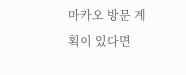마카오 방문 계획이 있다면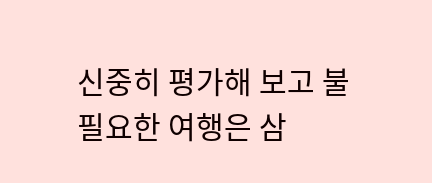신중히 평가해 보고 불필요한 여행은 삼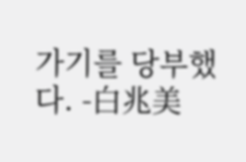가기를 당부했다. -白兆美